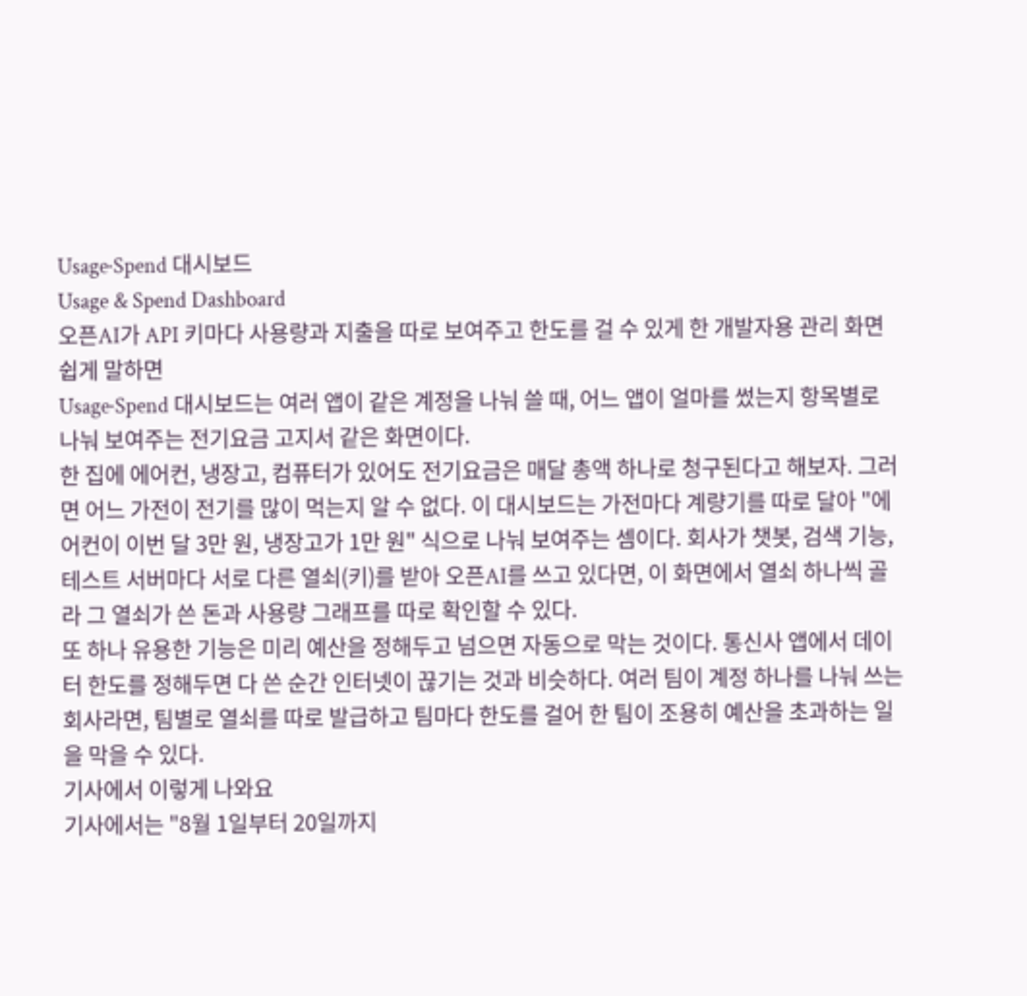Usage·Spend 대시보드
Usage & Spend Dashboard
오픈AI가 API 키마다 사용량과 지출을 따로 보여주고 한도를 걸 수 있게 한 개발자용 관리 화면
쉽게 말하면
Usage·Spend 대시보드는 여러 앱이 같은 계정을 나눠 쓸 때, 어느 앱이 얼마를 썼는지 항목별로 나눠 보여주는 전기요금 고지서 같은 화면이다.
한 집에 에어컨, 냉장고, 컴퓨터가 있어도 전기요금은 매달 총액 하나로 청구된다고 해보자. 그러면 어느 가전이 전기를 많이 먹는지 알 수 없다. 이 대시보드는 가전마다 계량기를 따로 달아 "에어컨이 이번 달 3만 원, 냉장고가 1만 원" 식으로 나눠 보여주는 셈이다. 회사가 챗봇, 검색 기능, 테스트 서버마다 서로 다른 열쇠(키)를 받아 오픈AI를 쓰고 있다면, 이 화면에서 열쇠 하나씩 골라 그 열쇠가 쓴 돈과 사용량 그래프를 따로 확인할 수 있다.
또 하나 유용한 기능은 미리 예산을 정해두고 넘으면 자동으로 막는 것이다. 통신사 앱에서 데이터 한도를 정해두면 다 쓴 순간 인터넷이 끊기는 것과 비슷하다. 여러 팀이 계정 하나를 나눠 쓰는 회사라면, 팀별로 열쇠를 따로 발급하고 팀마다 한도를 걸어 한 팀이 조용히 예산을 초과하는 일을 막을 수 있다.
기사에서 이렇게 나와요
기사에서는 "8월 1일부터 20일까지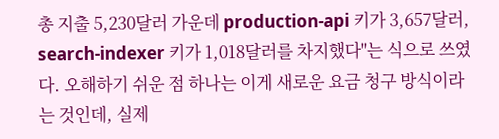총 지출 5,230달러 가운데 production-api 키가 3,657달러, search-indexer 키가 1,018달러를 차지했다"는 식으로 쓰였다. 오해하기 쉬운 점 하나는 이게 새로운 요금 청구 방식이라는 것인데, 실제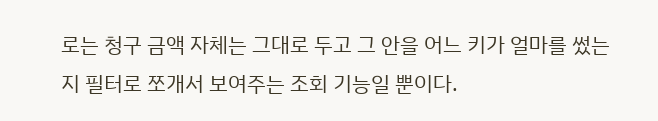로는 청구 금액 자체는 그대로 두고 그 안을 어느 키가 얼마를 썼는지 필터로 쪼개서 보여주는 조회 기능일 뿐이다.